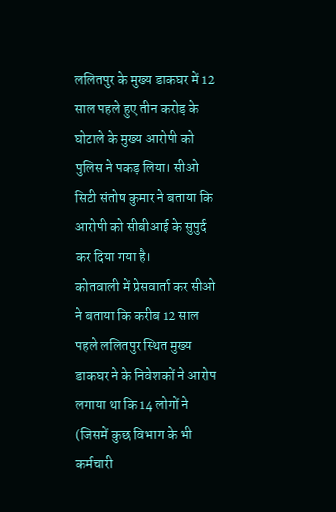ललितपुर के मुख्य डाकघर में 12 साल पहले हुए तीन करोड़ के घोटाले के मुख्य आरोपी को पुलिस ने पकड़ लिया। सीओ सिटी संतोष कुमार ने बताया कि आरोपी को सीबीआई के सुपुर्द कर दिया गया है।
कोतवाली में प्रेसवार्ता कर सीओ ने बताया कि करीब 12 साल पहले ललितपुर स्थित मुख्य डाकघर ने के निवेशकों ने आरोप लगाया था कि 14 लोगों ने (जिसमें कुछ विभाग के भी कर्मचारी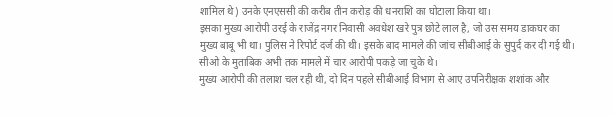शामिल थे) उनके एनएससी की करीब तीन करोड़ की धनराशि का घोटाला किया था।
इसका मुख्य आरोपी उरई के राजेंद्र नगर निवासी अवधेश खरे पुत्र छोटे लाल है, जो उस समय डाकघर का मुख्य बाबू भी था। पुलिस ने रिपोर्ट दर्ज की थी। इसके बाद मामले की जांच सीबीआई के सुपुर्द कर दी गई थी। सीओ के मुताबिक अभी तक मामले में चार आरोपी पकड़े जा चुके थे।
मुख्य आरोपी की तलाश चल रही थी, दो दिन पहले सीबीआई विभाग से आए उपनिरीक्षक शशांक और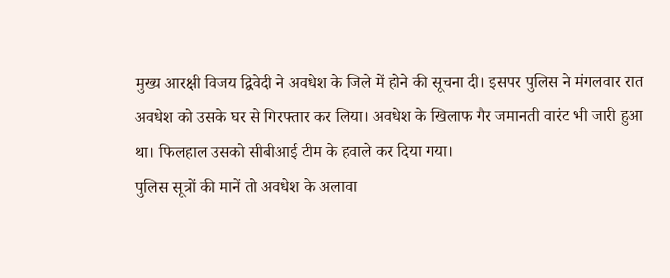मुख्य आरक्षी विजय द्विवेदी ने अवधेश के जिले में होने की सूचना दी। इसपर पुलिस ने मंगलवार रात अवधेश को उसके घर से गिरफ्तार कर लिया। अवधेश के खिलाफ गैर जमानती वारंट भी जारी हुआ था। फिलहाल उसको सीबीआई टीम के हवाले कर दिया गया।
पुलिस सूत्रों की मानें तो अवधेश के अलावा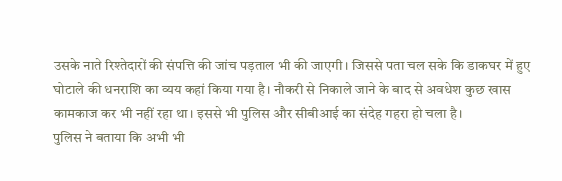उसके नाते रिश्तेदारों की संपत्ति की जांच पड़ताल भी की जाएगी। जिससे पता चल सके कि डाकघर में हुए घोटाले की धनराशि का व्यय कहां किया गया है। नौकरी से निकाले जाने के बाद से अवधेश कुछ खास कामकाज कर भी नहीं रहा था। इससे भी पुलिस और सीबीआई का संदेह गहरा हो चला है।
पुलिस ने बताया कि अभी भी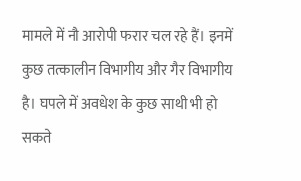मामले में नौ आरोपी फरार चल रहे हैं। इनमें कुछ तत्कालीन विभागीय और गैर विभागीय है। घपले में अवधेश के कुछ साथी भी हो सकते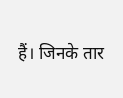हैं। जिनके तार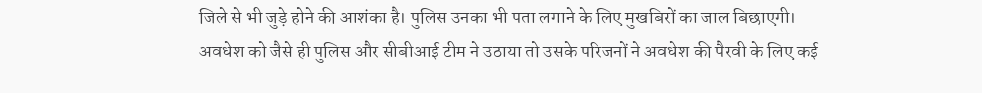जिले से भी जुड़े होने की आशंका है। पुलिस उनका भी पता लगाने के लिए मुखबिरों का जाल बिछाएगी।
अवधेश को जैसे ही पुलिस और सीबीआई टीम ने उठाया तो उसके परिजनों ने अवधेश की पैरवी के लिए कई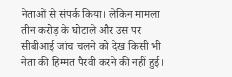नेताओं से संपर्क किया। लेकिन मामला तीन करोड़ के घोटाले और उस पर सीबीआई जांच चलने को देख किसी भी नेता की हिम्मत पैरवी करने की नहीं हुई।